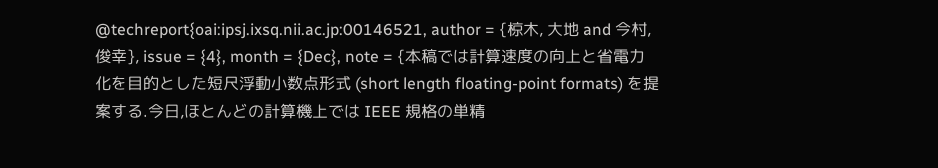@techreport{oai:ipsj.ixsq.nii.ac.jp:00146521, author = {椋木, 大地 and 今村, 俊幸}, issue = {4}, month = {Dec}, note = {本稿では計算速度の向上と省電力化を目的とした短尺浮動小数点形式 (short length floating-point formats) を提案する.今日,ほとんどの計算機上では IEEE 規格の単精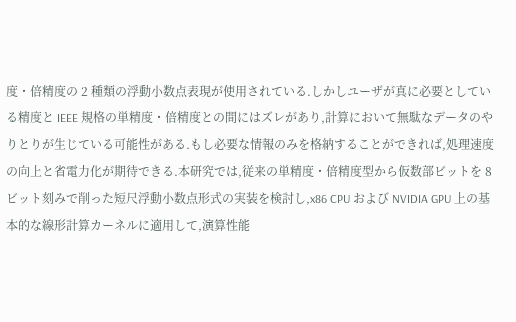度・倍精度の 2 種類の浮動小数点表現が使用されている.しかしユーザが真に必要としている精度と IEEE 規格の単精度・倍精度との間にはズレがあり,計算において無駄なデータのやりとりが生じている可能性がある.もし必要な情報のみを格納することができれば,処理速度の向上と省電力化が期待できる.本研究では,従来の単精度・倍精度型から仮数部ビットを 8 ビット刻みで削った短尺浮動小数点形式の実装を検討し,x86 CPU および NVIDIA GPU 上の基本的な線形計算カーネルに適用して,演算性能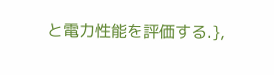と電力性能を評価する.},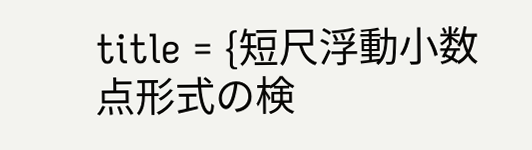title = {短尺浮動小数点形式の検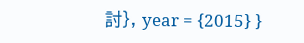討}, year = {2015} }